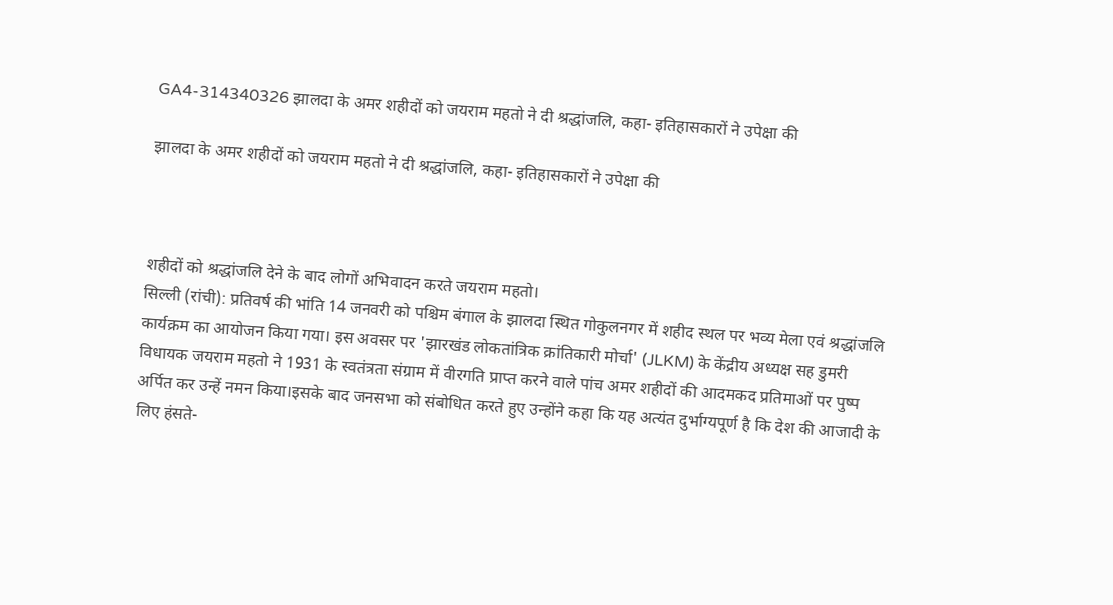GA4-314340326 झालदा के अमर शहीदों को जयराम महतो ने दी श्रद्धांजलि, कहा- इतिहासकारों ने उपेक्षा की

झालदा के अमर शहीदों को जयराम महतो ने दी श्रद्धांजलि, कहा- इतिहासकारों ने उपेक्षा की



शहीदों को श्रद्धांजलि देने के बाद लोगों अभिवादन करते जयराम महतो।
सिल्ली (रांची): प्रतिवर्ष की भांति 14 जनवरी को पश्चिम बंगाल के झालदा स्थित गोकुलनगर में शहीद स्थल पर भव्य मेला एवं श्रद्धांजलि कार्यक्रम का आयोजन किया गया। इस अवसर पर 'झारखंड लोकतांत्रिक क्रांतिकारी मोर्चा' (JLKM) के केंद्रीय अध्यक्ष सह डुमरी विधायक जयराम महतो ने 1931 के स्वतंत्रता संग्राम में वीरगति प्राप्त करने वाले पांच अमर शहीदों की आदमकद प्रतिमाओं पर पुष्प अर्पित कर उन्हें नमन किया।इसके बाद जनसभा को संबोधित करते हुए उन्होंने कहा कि यह अत्यंत दुर्भाग्यपूर्ण है कि देश की आजादी के लिए हंसते-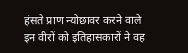हंसते प्राण न्योछावर करने वाले इन वीरों को इतिहासकारों ने वह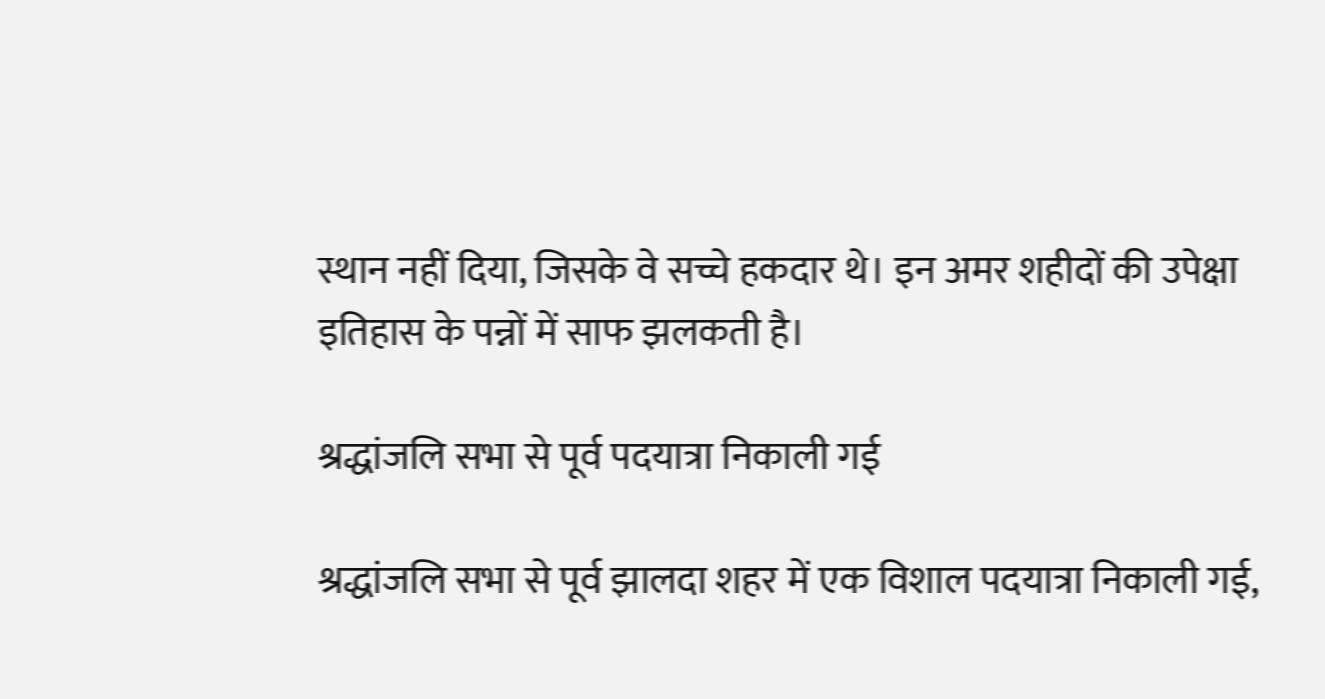स्थान नहीं दिया, जिसके वे सच्चे हकदार थे। इन अमर शहीदों की उपेक्षा इतिहास के पन्नों में साफ झलकती है।

श्रद्धांजलि सभा से पूर्व पदयात्रा निकाली गई

श्रद्धांजलि सभा से पूर्व झालदा शहर में एक विशाल पदयात्रा निकाली गई,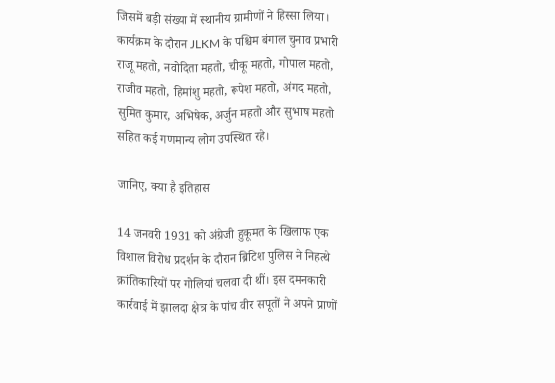जिसमें बड़ी संख्या में स्थानीय ग्रामीणों ने हिस्सा लिया। कार्यक्रम के दौरान JLKM के पश्चिम बंगाल चुनाव प्रभारी राजू महतो, नवोदिता महतो, चीकू महतो, गोपाल महतो, राजीव महतो, हिमांशु महतो, रूपेश महतो, अंगद महतो, सुमित कुमार, अभिषेक, अर्जुन महतो और सुभाष महतो सहित कई गणमान्य लोग उपस्थित रहे।

जानिए, क्या है इतिहास

14 जनवरी 1931 को अंग्रेजी हुकूमत के खिलाफ एक विशाल विरोध प्रदर्शन के दौरान ब्रिटिश पुलिस ने निहत्थे क्रांतिकारियों पर गोलियां चलवा दी थीं। इस दमनकारी कार्रवाई में झालदा क्षेत्र के पांच वीर सपूतों ने अपने प्राणों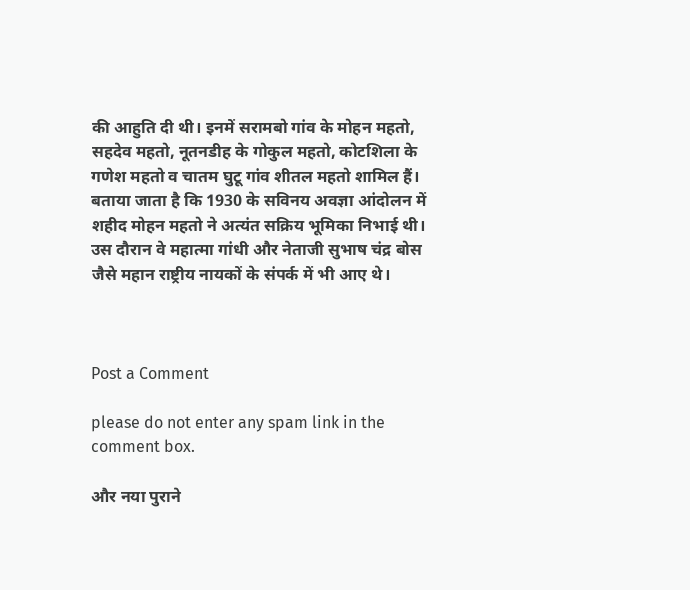की आहुति दी थी। इनमें सरामबो गांव के मोहन महतो, सहदेव महतो, नूतनडीह के गोकुल महतो, कोटशिला के गणेश महतो व चातम घुटू गांव शीतल महतो शामिल हैं। बताया जाता है कि 1930 के सविनय अवज्ञा आंदोलन में शहीद मोहन महतो ने अत्यंत सक्रिय भूमिका निभाई थी। उस दौरान वे महात्मा गांधी और नेताजी सुभाष चंद्र बोस जैसे महान राष्ट्रीय नायकों के संपर्क में भी आए थे।



Post a Comment

please do not enter any spam link in the comment box.

और नया पुराने